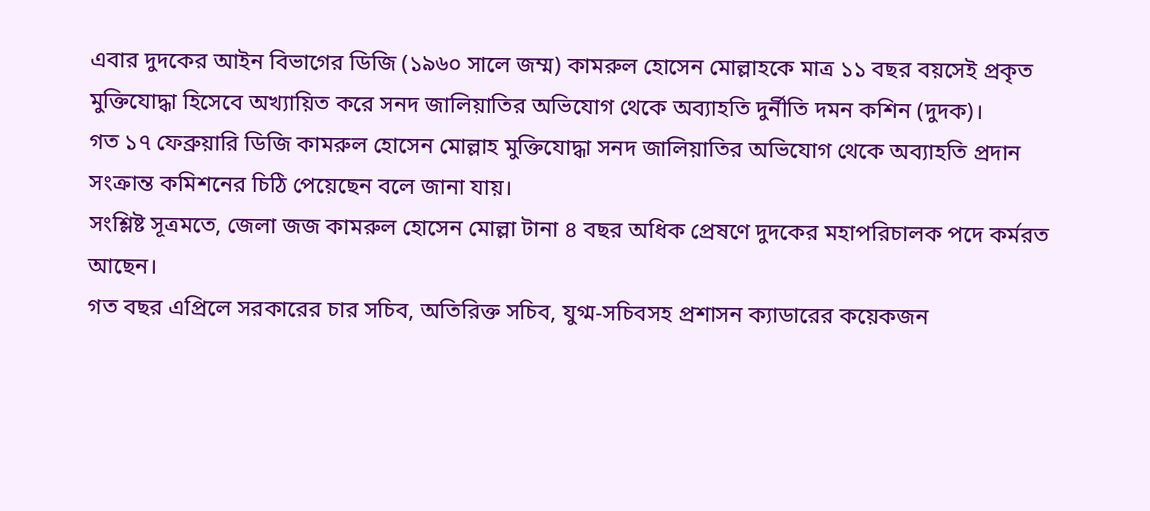এবার দুদকের আইন বিভাগের ডিজি (১৯৬০ সালে জম্ম) কামরুল হোসেন মোল্লাহকে মাত্র ১১ বছর বয়সেই প্রকৃত মুক্তিযোদ্ধা হিসেবে অখ্যায়িত করে সনদ জালিয়াতির অভিযোগ থেকে অব্যাহতি দুর্নীতি দমন কশিন (দুদক)।
গত ১৭ ফেব্রুয়ারি ডিজি কামরুল হোসেন মোল্লাহ মুক্তিযোদ্ধা সনদ জালিয়াতির অভিযোগ থেকে অব্যাহতি প্রদান সংক্রান্ত কমিশনের চিঠি পেয়েছেন বলে জানা যায়।
সংশ্লিষ্ট সূত্রমতে, জেলা জজ কামরুল হোসেন মোল্লা টানা ৪ বছর অধিক প্রেষণে দুদকের মহাপরিচালক পদে কর্মরত আছেন।
গত বছর এপ্রিলে সরকারের চার সচিব, অতিরিক্ত সচিব, যুগ্ম-সচিবসহ প্রশাসন ক্যাডারের কয়েকজন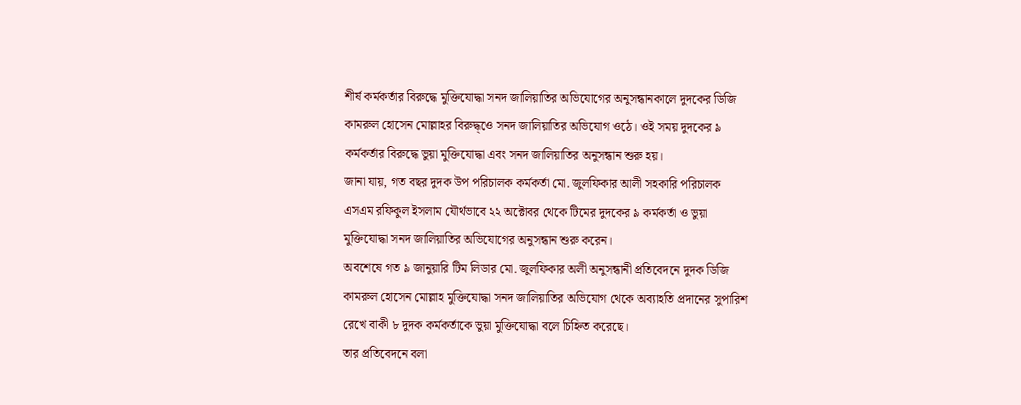শীর্ষ কর্মকর্তার বিরুদ্ধে মুক্তিযোদ্ধা সনদ জালিয়াতির অভিযোগের অনুসন্ধানকালে দুদকের ডিজি কামরুল হোসেন মোল্লাহর বিরুদ্ধ্ওে সনদ জালিয়াতির অভিযোগ ওঠে। ওই সময় দুদকের ৯ কর্মকর্তার বিরুদ্ধে ভুয়া মুক্তিযোদ্ধা এবং সনদ জালিয়াতির অনুসন্ধান শুরু হয়।
জানা যায়, গত বছর দুদক উপ পরিচালক কর্মকর্তা মো. জুলফিকার আলী সহকারি পরিচালক এসএম রফিকুল ইসলাম যৌর্থভাবে ২২ অক্টোবর থেকে টিমের দুদকের ৯ কর্মকর্তা ও ভুয়া মুক্তিযোদ্ধা সনদ জালিয়াতির অভিযোগের অনুসন্ধান শুরু করেন।
অবশেষে গত ৯ জানুয়ারি টিম লিডার মো. জুলফিকার অলী অনুসন্ধানী প্রতিবেদনে দুদক ডিজি কামরুল হোসেন মোল্লাহ মুক্তিযোদ্ধা সনদ জালিয়াতির অভিযোগ থেকে অব্যাহতি প্রদানের সুপারিশ রেখে বাকী ৮ দুদক কর্মকর্তাকে ভুয়া মুক্তিযোদ্ধা বলে চিহ্নিত করেছে।
তার প্রতিবেদনে বলা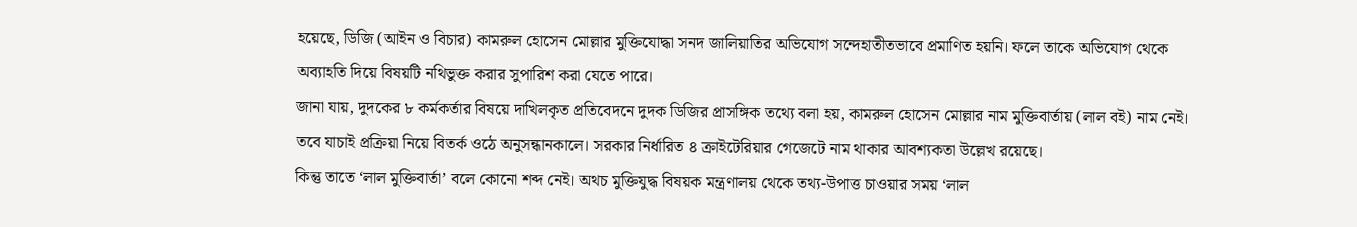হয়েছে, ডিজি (আইন ও বিচার) কামরুল হোসেন মোল্লার মুক্তিযোদ্ধা সনদ জালিয়াতির অভিযোগ সন্দেহাতীতভাবে প্রমাণিত হয়নি। ফলে তাকে অভিযোগ থেকে অব্যাহতি দিয়ে বিষয়টি নথিভুক্ত করার সুপারিশ করা যেতে পারে।
জানা যায়, দুদকের ৮ কর্মকর্তার বিষয়ে দাখিলকৃত প্রতিবেদনে দুদক ডিজির প্রাসঙ্গিক তথ্যে বলা হয়, কামরুল হোসেন মোল্লার নাম মুক্তিবার্তায় (লাল বই) নাম নেই। তবে যাচাই প্রক্রিয়া নিয়ে বিতর্ক ওঠে অনুসন্ধানকালে। সরকার নির্ধারিত ৪ ক্রাইটেরিয়ার গেজেটে নাম থাকার আবশ্যকতা উল্লেখ রয়েছে।
কিন্তু তাতে ‘লাল মুক্তিবার্তা’ বলে কোনো শব্দ নেই। অথচ মুক্তিযুদ্ধ বিষয়ক মন্ত্রণালয় থেকে তথ্য-উপাত্ত চাওয়ার সময় ‘লাল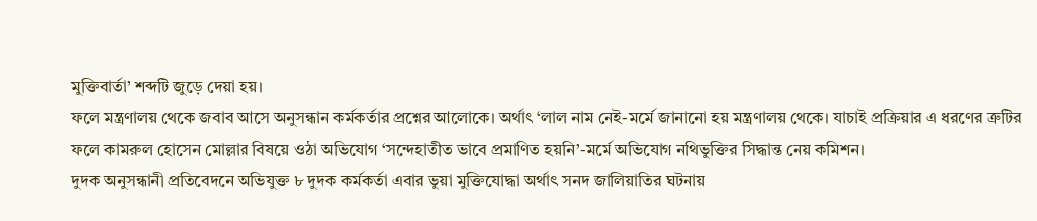মুক্তিবার্তা’ শব্দটি জুড়ে দেয়া হয়।
ফলে মন্ত্রণালয় থেকে জবাব আসে অনুসন্ধান কর্মকর্তার প্রশ্নের আলোকে। অর্থাৎ ‘লাল নাম নেই-মর্মে জানানো হয় মন্ত্রণালয় থেকে। যাচাই প্রক্রিয়ার এ ধরণের ত্রুটির ফলে কামরুল হোসেন মোল্লার বিষয়ে ওঠা অভিযোগ ‘সন্দেহাতীত ভাবে প্রমাণিত হয়নি’-মর্মে অভিযোগ নথিভুক্তির সিদ্ধান্ত নেয় কমিশন।
দুদক অনুসন্ধানী প্রতিবেদনে অভিযুক্ত ৮ দুদক কর্মকর্তা এবার ভুয়া মুক্তিযোদ্ধা অর্থাৎ সনদ জালিয়াতির ঘটনায়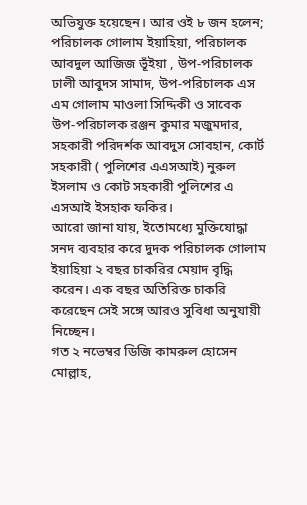অভিযুক্ত হয়েছেন। আর ওই ৮ জন হলেন; পরিচালক গোলাম ইয়াহিয়া, পরিচালক আবদুল আজিজ ভূঁইয়া , উপ-পরিচালক ঢালী আবুদস সামাদ, উপ-পরিচালক এস এম গোলাম মাওলা সিদ্দিকী ও সাবেক উপ-পরিচালক রঞ্জন কুমার মজুমদার, সহকারী পরিদর্শক আবদুস সোবহান, কোর্ট সহকারী ( পুলিশের এএসআই) নুরুল ইসলাম ও কোট সহকারী পুলিশের এ এসআই ইসহাক ফকির।
আরো জানা যায়, ইতোমধ্যে মুক্তিযোদ্ধা সনদ ব্যবহার করে দুদক পরিচালক গোলাম ইয়াহিয়া ২ বছর চাকরির মেয়াদ বৃদ্ধি করেন। এক বছর অতিরিক্ত চাকরি করেছেন সেই সঙ্গে আরও সুবিধা অনুযায়ী নিচ্ছেন।
গত ২ নভেম্বর ডিজি কামরুল হোসেন মোল্লাহ,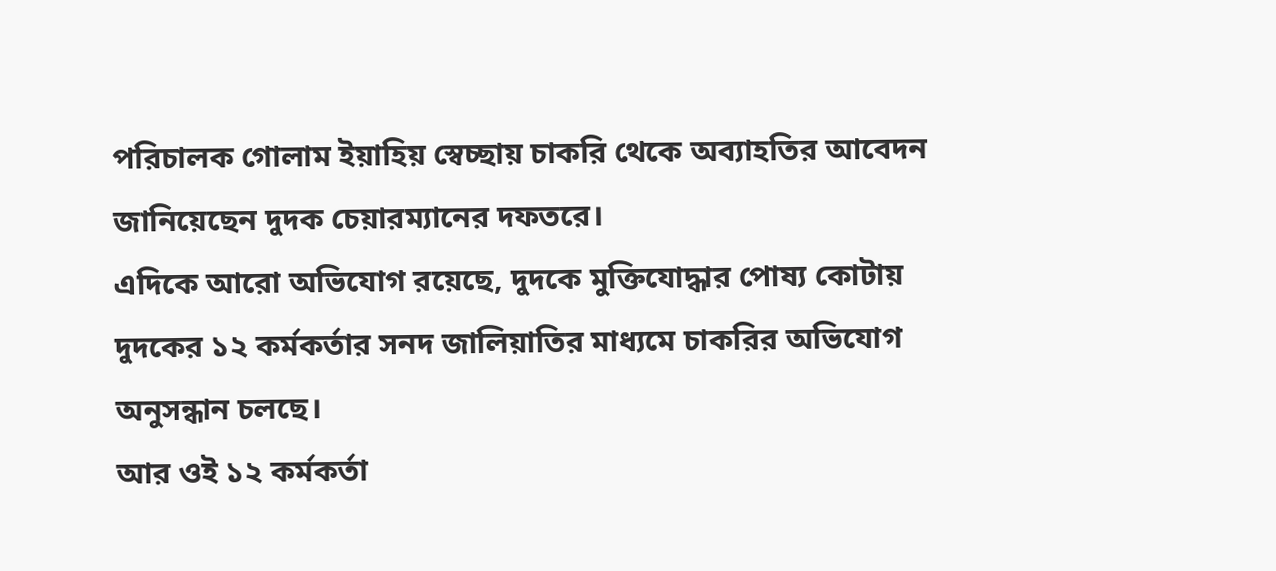পরিচালক গোলাম ইয়াহিয় স্বেচ্ছায় চাকরি থেকে অব্যাহতির আবেদন জানিয়েছেন দুদক চেয়ারম্যানের দফতরে।
এদিকে আরো অভিযোগ রয়েছে, দুদকে মুক্তিযোদ্ধার পোষ্য কোটায় দুদকের ১২ কর্মকর্তার সনদ জালিয়াতির মাধ্যমে চাকরির অভিযোগ অনুসন্ধান চলছে।
আর ওই ১২ কর্মকর্তা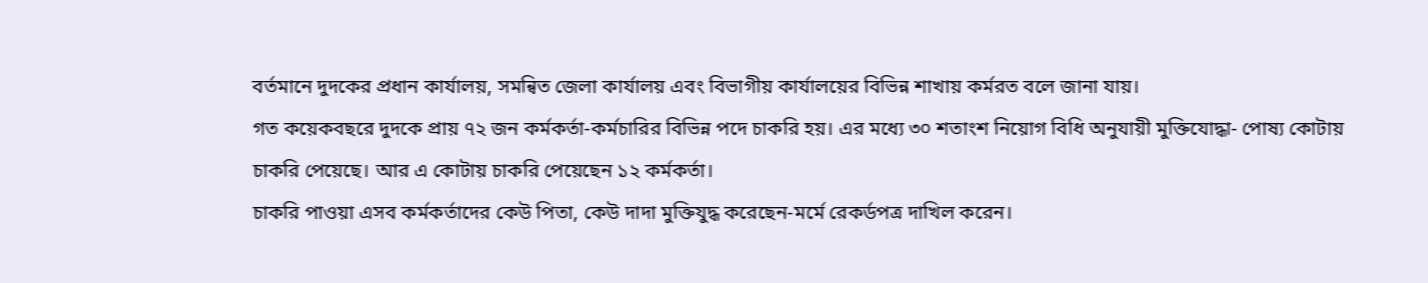বর্তমানে দুদকের প্রধান কার্যালয়, সমন্বিত জেলা কার্যালয় এবং বিভাগীয় কার্যালয়ের বিভিন্ন শাখায় কর্মরত বলে জানা যায়।
গত কয়েকবছরে দুদকে প্রায় ৭২ জন কর্মকর্তা-কর্মচারির বিভিন্ন পদে চাকরি হয়। এর মধ্যে ৩০ শতাংশ নিয়োগ বিধি অনুযায়ী মুক্তিযোদ্ধা- পোষ্য কোটায় চাকরি পেয়েছে। আর এ কোটায় চাকরি পেয়েছেন ১২ কর্মকর্তা।
চাকরি পাওয়া এসব কর্মকর্তাদের কেউ পিতা, কেউ দাদা মুক্তিযুদ্ধ করেছেন-মর্মে রেকর্ডপত্র দাখিল করেন।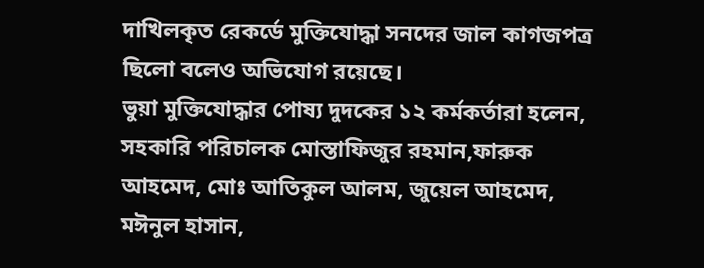দাখিলকৃত রেকর্ডে মুক্তিযোদ্ধা সনদের জাল কাগজপত্র ছিলো বলেও অভিযোগ রয়েছে।
ভুয়া মুক্তিযোদ্ধার পোষ্য দুদকের ১২ কর্মকর্তারা হলেন, সহকারি পরিচালক মোস্তাফিজুর রহমান,ফারুক আহমেদ, মোঃ আতিকুল আলম, জুয়েল আহমেদ, মঈনুল হাসান,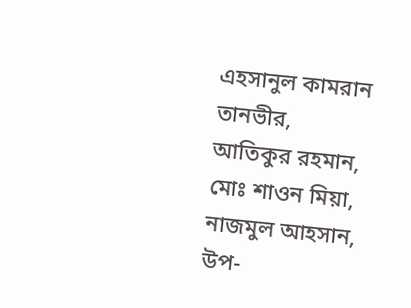এহসানুল কামরান তানভীর, আতিকুর রহমান, মোঃ শাওন মিয়া, নাজমুল আহসান, উপ-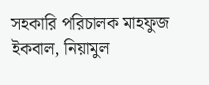সহকারি পরিচালক মাহফুজ ইকবাল, নিয়ামুল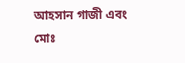আহসান গাজী এবং মোঃ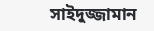সাইদুজ্জামান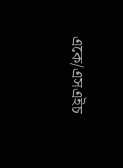একে/এসএইচ